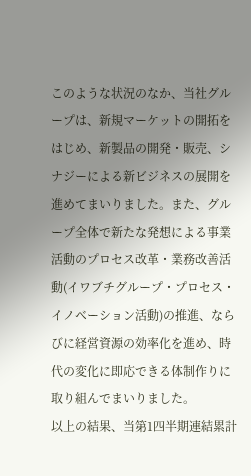このような状況のなか、当社グループは、新規マーケットの開拓をはじめ、新製品の開発・販売、シナジーによる新ビジネスの展開を進めてまいりました。また、グループ全体で新たな発想による事業活動のプロセス改革・業務改善活動(イワブチグループ・プロセス・イノベーション活動)の推進、ならびに経営資源の効率化を進め、時代の変化に即応できる体制作りに取り組んでまいりました。
以上の結果、当第1四半期連結累計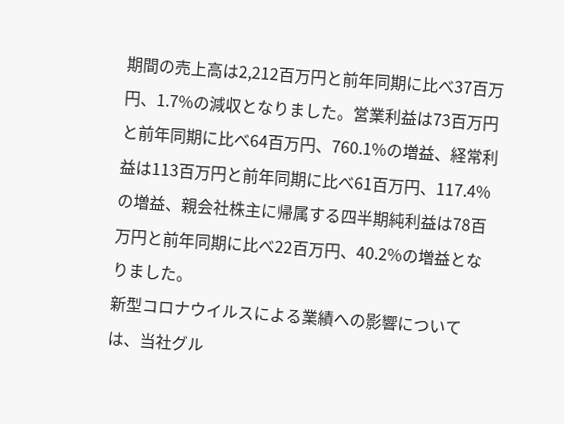期間の売上高は2,212百万円と前年同期に比べ37百万円、1.7%の減収となりました。営業利益は73百万円と前年同期に比べ64百万円、760.1%の増益、経常利益は113百万円と前年同期に比べ61百万円、117.4%の増益、親会社株主に帰属する四半期純利益は78百万円と前年同期に比べ22百万円、40.2%の増益となりました。
新型コロナウイルスによる業績への影響については、当社グル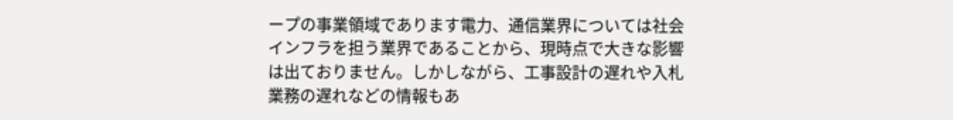ープの事業領域であります電力、通信業界については社会インフラを担う業界であることから、現時点で大きな影響は出ておりません。しかしながら、工事設計の遅れや入札業務の遅れなどの情報もあ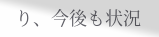り、今後も状況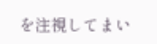を注視してまい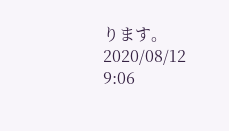ります。
2020/08/12 9:06